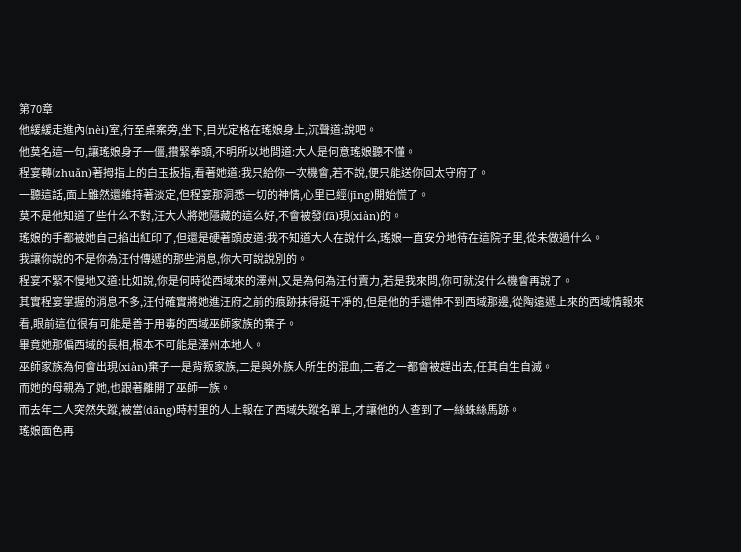第70章
他緩緩走進內(nèi)室,行至桌案旁,坐下,目光定格在瑤娘身上,沉聲道:說吧。
他莫名這一句,讓瑤娘身子一僵,攢緊拳頭,不明所以地問道:大人是何意瑤娘聽不懂。
程宴轉(zhuǎn)著拇指上的白玉扳指,看著她道:我只給你一次機會,若不說,便只能送你回太守府了。
一聽這話,面上雖然還維持著淡定,但程宴那洞悉一切的神情,心里已經(jīng)開始慌了。
莫不是他知道了些什么不對,汪大人將她隱藏的這么好,不會被發(fā)現(xiàn)的。
瑤娘的手都被她自己掐出紅印了,但還是硬著頭皮道:我不知道大人在說什么,瑤娘一直安分地待在這院子里,從未做過什么。
我讓你說的不是你為汪付傳遞的那些消息,你大可說說別的。
程宴不緊不慢地又道:比如說,你是何時從西域來的澤州,又是為何為汪付賣力,若是我來問,你可就沒什么機會再說了。
其實程宴掌握的消息不多,汪付確實將她進汪府之前的痕跡抹得挺干凈的,但是他的手還伸不到西域那邊,從陶遠遞上來的西域情報來看,眼前這位很有可能是善于用毒的西域巫師家族的棄子。
畢竟她那偏西域的長相,根本不可能是澤州本地人。
巫師家族為何會出現(xiàn)棄子一是背叛家族,二是與外族人所生的混血,二者之一都會被趕出去,任其自生自滅。
而她的母親為了她,也跟著離開了巫師一族。
而去年二人突然失蹤,被當(dāng)時村里的人上報在了西域失蹤名單上,才讓他的人查到了一絲蛛絲馬跡。
瑤娘面色再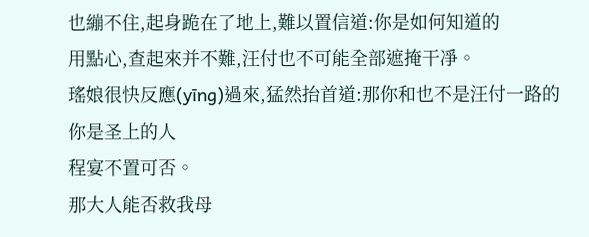也繃不住,起身跪在了地上,難以置信道:你是如何知道的
用點心,查起來并不難,汪付也不可能全部遮掩干凈。
瑤娘很快反應(yīng)過來,猛然抬首道:那你和也不是汪付一路的你是圣上的人
程宴不置可否。
那大人能否救我母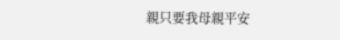親只要我母親平安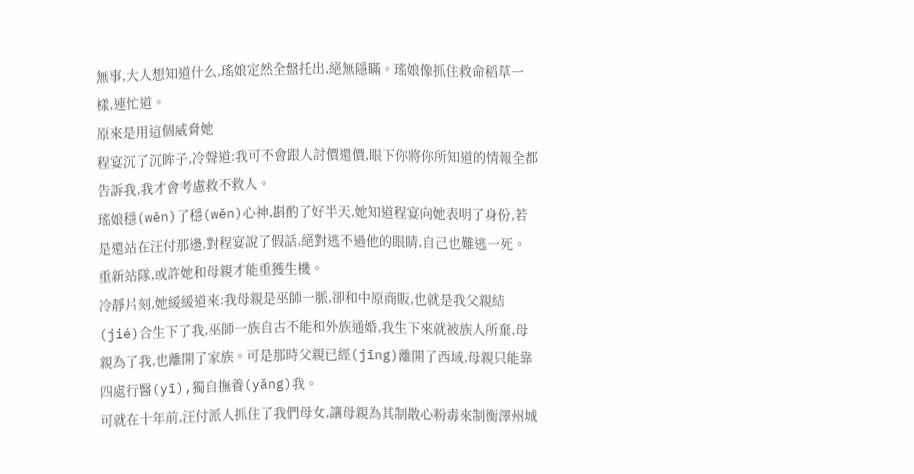無事,大人想知道什么,瑤娘定然全盤托出,絕無隱瞞。瑤娘像抓住救命稻草一樣,連忙道。
原來是用這個威脅她
程宴沉了沉眸子,冷聲道:我可不會跟人討價還價,眼下你將你所知道的情報全都告訴我,我才會考慮救不救人。
瑤娘穩(wěn)了穩(wěn)心神,斟酌了好半天,她知道程宴向她表明了身份,若是還站在汪付那邊,對程宴說了假話,絕對逃不過他的眼睛,自己也難逃一死。
重新站隊,或許她和母親才能重獲生機。
冷靜片刻,她緩緩道來:我母親是巫師一脈,卻和中原商販,也就是我父親結(jié)合生下了我,巫師一族自古不能和外族通婚,我生下來就被族人所棄,母親為了我,也離開了家族。可是那時父親已經(jīng)離開了西域,母親只能靠四處行醫(yī),獨自撫養(yǎng)我。
可就在十年前,汪付派人抓住了我們母女,讓母親為其制散心粉毒來制衡澤州城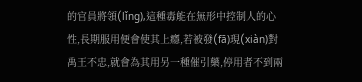的官員將領(lǐng),這種毒能在無形中控制人的心性,長期服用便會使其上癮,若被發(fā)現(xiàn)對禹王不忠,就會為其用另一種催引藥,停用者不到兩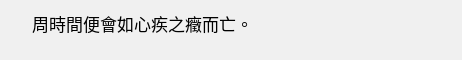周時間便會如心疾之癥而亡。